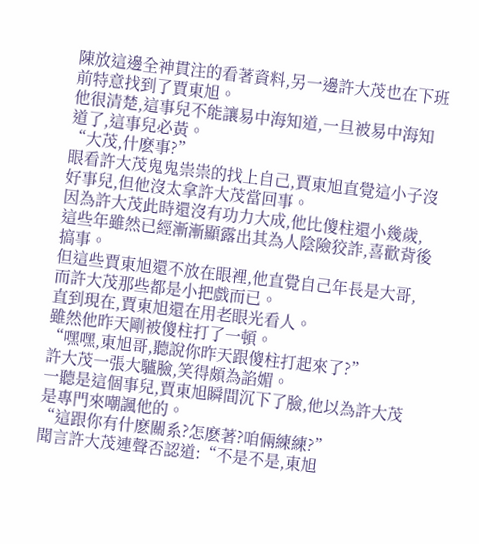陳放這邊全神貫注的看著資料,另一邊許大茂也在下班前特意找到了賈東旭。
他很清楚,這事兒不能讓易中海知道,一旦被易中海知道了,這事兒必黃。
“大茂,什麽事?”
眼看許大茂鬼鬼祟祟的找上自己,賈東旭直覺這小子沒好事兒,但他沒太拿許大茂當回事。
因為許大茂此時還沒有功力大成,他比傻柱還小幾歲,這些年雖然已經漸漸顯露出其為人陰險狡詐,喜歡背後搞事。
但這些賈東旭還不放在眼裡,他直覺自己年長是大哥,而許大茂那些都是小把戲而已。
直到現在,賈東旭還在用老眼光看人。
雖然他昨天剛被傻柱打了一頓。
“嘿嘿,東旭哥,聽說你昨天跟傻柱打起來了?”
許大茂一張大驢臉,笑得頗為諂媚。
一聽是這個事兒,賈東旭瞬間沉下了臉,他以為許大茂是專門來嘲諷他的。
“這跟你有什麽關系?怎麽著?咱倆練練?”
聞言許大茂連聲否認道:“不是不是,東旭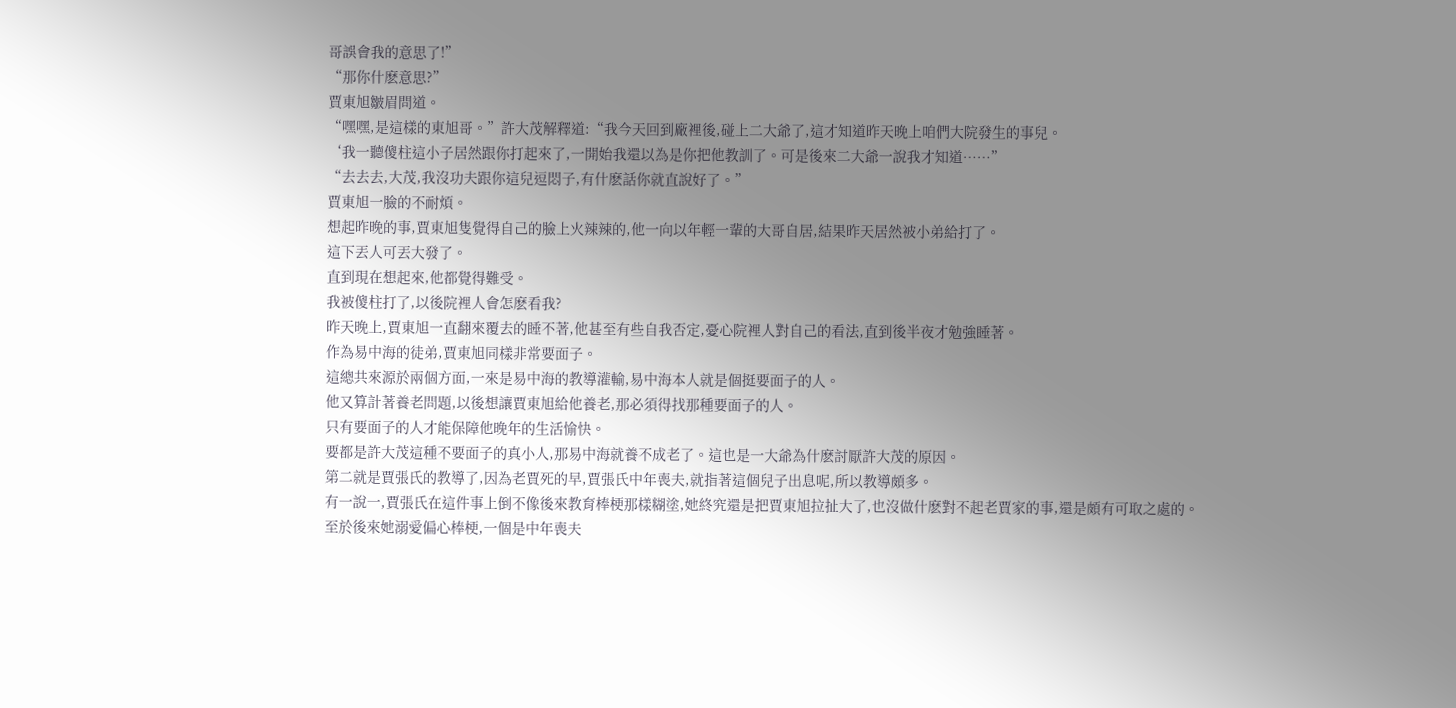哥誤會我的意思了!”
“那你什麽意思?”
賈東旭皺眉問道。
“嘿嘿,是這樣的東旭哥。”許大茂解釋道:“我今天回到廠裡後,碰上二大爺了,這才知道昨天晚上咱們大院發生的事兒。
‘我一聽傻柱這小子居然跟你打起來了,一開始我還以為是你把他教訓了。可是後來二大爺一說我才知道……”
“去去去,大茂,我沒功夫跟你這兒逗悶子,有什麽話你就直說好了。”
賈東旭一臉的不耐煩。
想起昨晚的事,賈東旭隻覺得自己的臉上火辣辣的,他一向以年輕一輩的大哥自居,結果昨天居然被小弟給打了。
這下丟人可丟大發了。
直到現在想起來,他都覺得難受。
我被傻柱打了,以後院裡人會怎麽看我?
昨天晚上,賈東旭一直翻來覆去的睡不著,他甚至有些自我否定,憂心院裡人對自己的看法,直到後半夜才勉強睡著。
作為易中海的徒弟,賈東旭同樣非常要面子。
這總共來源於兩個方面,一來是易中海的教導灌輸,易中海本人就是個挺要面子的人。
他又算計著養老問題,以後想讓賈東旭給他養老,那必須得找那種要面子的人。
只有要面子的人才能保障他晚年的生活愉快。
要都是許大茂這種不要面子的真小人,那易中海就養不成老了。這也是一大爺為什麽討厭許大茂的原因。
第二就是賈張氏的教導了,因為老賈死的早,賈張氏中年喪夫,就指著這個兒子出息呢,所以教導頗多。
有一說一,賈張氏在這件事上倒不像後來教育棒梗那樣糊塗,她終究還是把賈東旭拉扯大了,也沒做什麽對不起老賈家的事,還是頗有可取之處的。
至於後來她溺愛偏心棒梗,一個是中年喪夫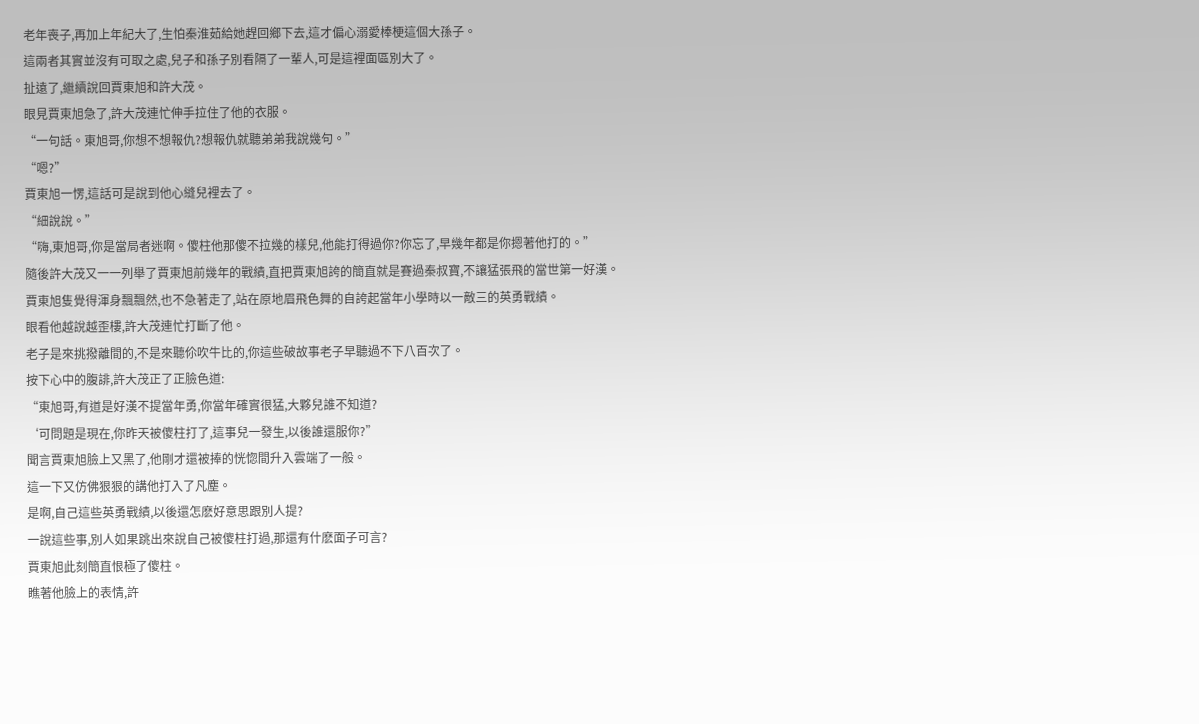老年喪子,再加上年紀大了,生怕秦淮茹給她趕回鄉下去,這才偏心溺愛棒梗這個大孫子。
這兩者其實並沒有可取之處,兒子和孫子別看隔了一輩人,可是這裡面區別大了。
扯遠了,繼續說回賈東旭和許大茂。
眼見賈東旭急了,許大茂連忙伸手拉住了他的衣服。
“一句話。東旭哥,你想不想報仇?想報仇就聽弟弟我說幾句。”
“嗯?”
賈東旭一愣,這話可是說到他心縫兒裡去了。
“細說說。”
“嗨,東旭哥,你是當局者迷啊。傻柱他那傻不拉幾的樣兒,他能打得過你?你忘了,早幾年都是你摁著他打的。”
隨後許大茂又一一列舉了賈東旭前幾年的戰績,直把賈東旭誇的簡直就是賽過秦叔寶,不讓猛張飛的當世第一好漢。
賈東旭隻覺得渾身飄飄然,也不急著走了,站在原地眉飛色舞的自誇起當年小學時以一敵三的英勇戰績。
眼看他越說越歪樓,許大茂連忙打斷了他。
老子是來挑撥離間的,不是來聽伱吹牛比的,你這些破故事老子早聽過不下八百次了。
按下心中的腹誹,許大茂正了正臉色道:
“東旭哥,有道是好漢不提當年勇,你當年確實很猛,大夥兒誰不知道?
‘可問題是現在,你昨天被傻柱打了,這事兒一發生,以後誰還服你?”
聞言賈東旭臉上又黑了,他剛才還被捧的恍惚間升入雲端了一般。
這一下又仿佛狠狠的講他打入了凡塵。
是啊,自己這些英勇戰績,以後還怎麽好意思跟別人提?
一說這些事,別人如果跳出來說自己被傻柱打過,那還有什麽面子可言?
賈東旭此刻簡直恨極了傻柱。
瞧著他臉上的表情,許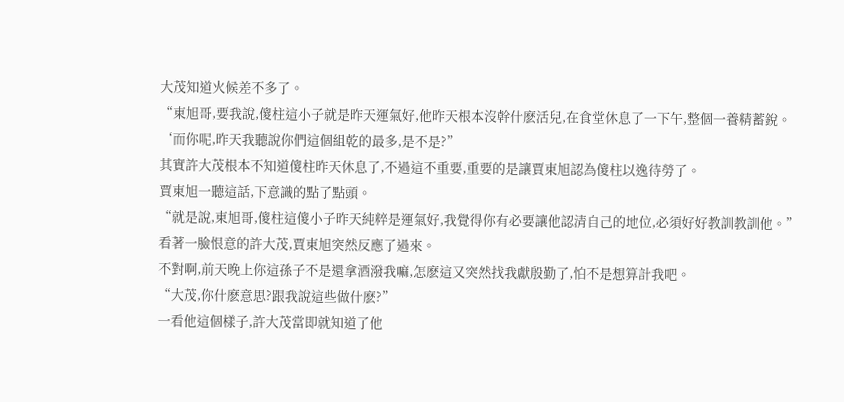大茂知道火候差不多了。
“東旭哥,要我說,傻柱這小子就是昨天運氣好,他昨天根本沒幹什麽活兒,在食堂休息了一下午,整個一養精蓄銳。
‘而你呢,昨天我聽說你們這個組乾的最多,是不是?”
其實許大茂根本不知道傻柱昨天休息了,不過這不重要,重要的是讓賈東旭認為傻柱以逸待勞了。
賈東旭一聽這話,下意識的點了點頭。
“就是說,東旭哥,傻柱這傻小子昨天純粹是運氣好,我覺得你有必要讓他認清自己的地位,必須好好教訓教訓他。”
看著一臉恨意的許大茂,賈東旭突然反應了過來。
不對啊,前天晚上你這孫子不是還拿酒潑我嘛,怎麽這又突然找我獻殷勤了,怕不是想算計我吧。
“大茂,你什麽意思?跟我說這些做什麽?”
一看他這個樣子,許大茂當即就知道了他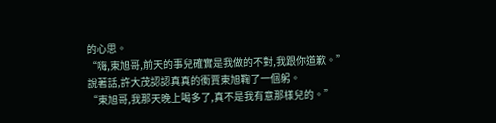的心思。
“嗨,東旭哥,前天的事兒確實是我做的不對,我跟你道歉。”
說著話,許大茂認認真真的衝賈東旭鞠了一個躬。
“東旭哥,我那天晚上喝多了,真不是我有意那樣兒的。”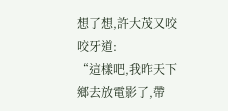想了想,許大茂又咬咬牙道:
“這樣吧,我昨天下鄉去放電影了,帶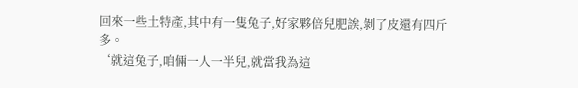回來一些土特產,其中有一隻兔子,好家夥倍兒肥誒,剝了皮還有四斤多。
‘就這兔子,咱倆一人一半兒,就當我為這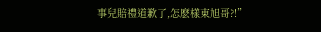事兒賠禮道歉了,怎麽樣東旭哥?!”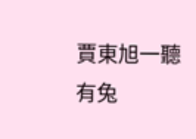賈東旭一聽有兔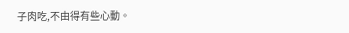子肉吃,不由得有些心動。